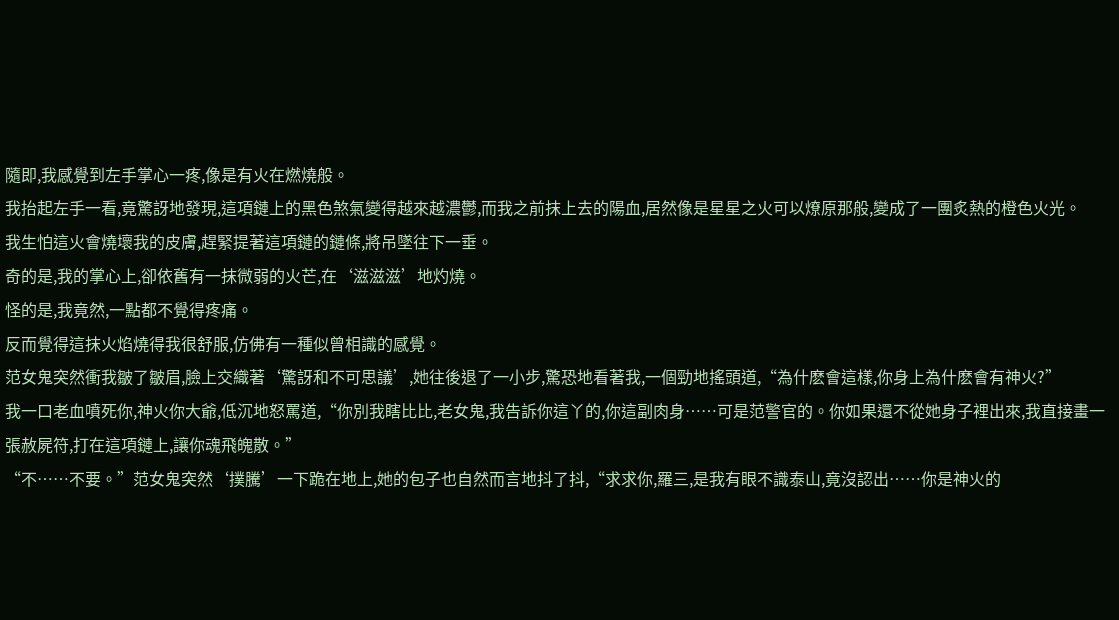隨即,我感覺到左手掌心一疼,像是有火在燃燒般。
我抬起左手一看,竟驚訝地發現,這項鏈上的黑色煞氣變得越來越濃鬱,而我之前抹上去的陽血,居然像是星星之火可以燎原那般,變成了一團炙熱的橙色火光。
我生怕這火會燒壞我的皮膚,趕緊提著這項鏈的鏈條,將吊墜往下一垂。
奇的是,我的掌心上,卻依舊有一抹微弱的火芒,在‘滋滋滋’地灼燒。
怪的是,我竟然,一點都不覺得疼痛。
反而覺得這抹火焰燒得我很舒服,仿佛有一種似曾相識的感覺。
范女鬼突然衝我皺了皺眉,臉上交織著‘驚訝和不可思議’,她往後退了一小步,驚恐地看著我,一個勁地搖頭道,“為什麽會這樣,你身上為什麽會有神火?”
我一口老血噴死你,神火你大爺,低沉地怒罵道,“你別我瞎比比,老女鬼,我告訴你這丫的,你這副肉身……可是范警官的。你如果還不從她身子裡出來,我直接畫一張赦屍符,打在這項鏈上,讓你魂飛魄散。”
“不……不要。”范女鬼突然‘撲騰’一下跪在地上,她的包子也自然而言地抖了抖,“求求你,羅三,是我有眼不識泰山,竟沒認出……你是神火的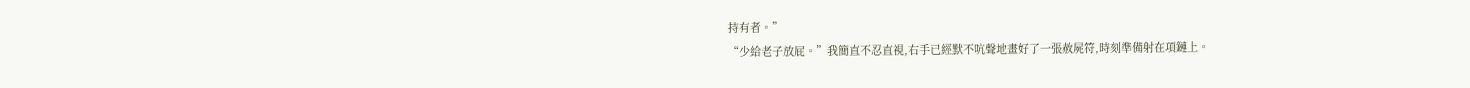持有者。”
“少給老子放屁。”我簡直不忍直視,右手已經默不吭聲地畫好了一張赦屍符,時刻準備射在項鏈上。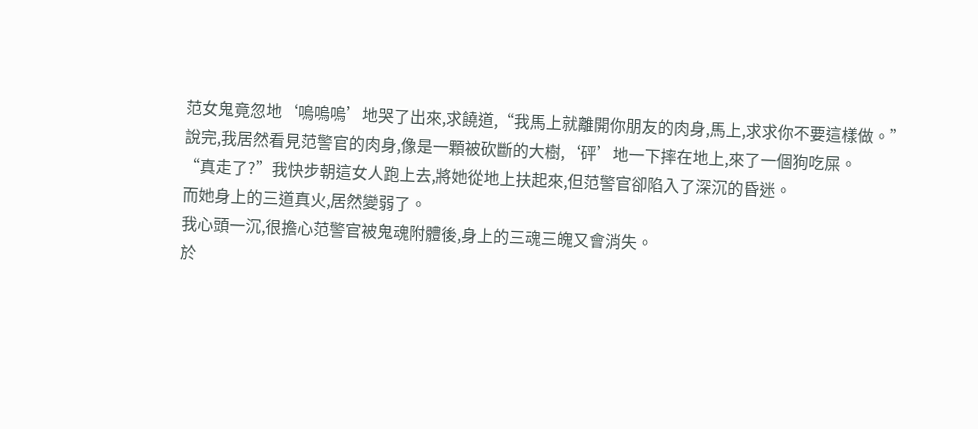范女鬼竟忽地‘嗚嗚嗚’地哭了出來,求饒道,“我馬上就離開你朋友的肉身,馬上,求求你不要這樣做。”
說完,我居然看見范警官的肉身,像是一顆被砍斷的大樹,‘砰’地一下摔在地上,來了一個狗吃屎。
“真走了?”我快步朝這女人跑上去,將她從地上扶起來,但范警官卻陷入了深沉的昏迷。
而她身上的三道真火,居然變弱了。
我心頭一沉,很擔心范警官被鬼魂附體後,身上的三魂三魄又會消失。
於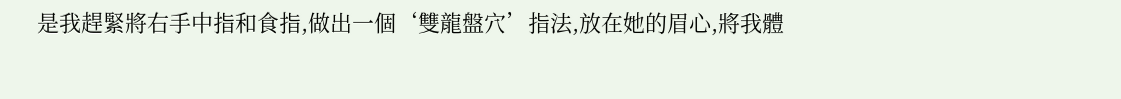是我趕緊將右手中指和食指,做出一個‘雙龍盤穴’指法,放在她的眉心,將我體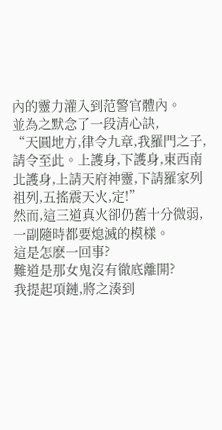內的靈力灌入到范警官體內。
並為之默念了一段清心訣,
“天圓地方,律令九章,我羅門之子,請令至此。上護身,下護身,東西南北護身,上請天府神靈,下請羅家列祖列,五搖震天火,定!”
然而,這三道真火卻仍舊十分微弱,一副隨時都要熄滅的模樣。
這是怎麽一回事?
難道是那女鬼沒有徹底離開?
我提起項鏈,將之湊到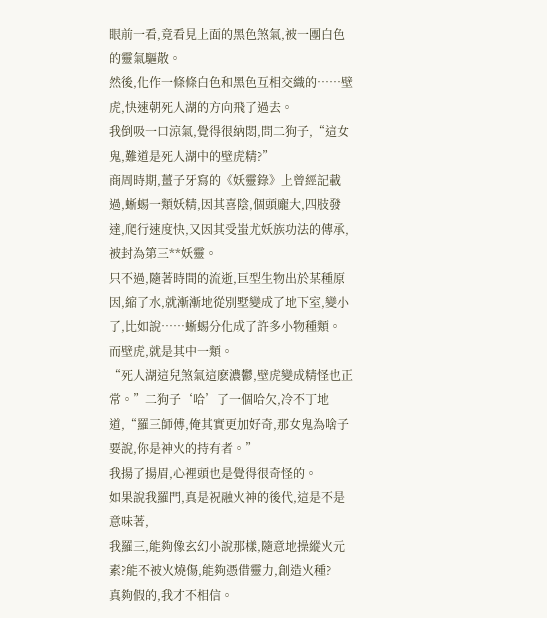眼前一看,竟看見上面的黑色煞氣,被一團白色的靈氣驅散。
然後,化作一條條白色和黑色互相交織的……壁虎,快速朝死人湖的方向飛了過去。
我倒吸一口涼氣,覺得很納悶,問二狗子,“這女鬼,難道是死人湖中的壁虎精?”
商周時期,薑子牙寫的《妖靈錄》上曾經記載過,蜥蜴一類妖精,因其喜陰,個頭龐大,四肢發達,爬行速度快,又因其受蚩尤妖族功法的傳承,被封為第三**妖靈。
只不過,隨著時間的流逝,巨型生物出於某種原因,縮了水,就漸漸地從別墅變成了地下室,變小了,比如說……蜥蜴分化成了許多小物種類。
而壁虎,就是其中一類。
“死人湖這兒煞氣這麽濃鬱,壁虎變成精怪也正常。”二狗子‘哈’了一個哈欠,冷不丁地道,“羅三師傅,俺其實更加好奇,那女鬼為啥子要說,你是神火的持有者。”
我揚了揚眉,心裡頭也是覺得很奇怪的。
如果說我羅門,真是祝融火神的後代,這是不是意味著,
我羅三,能夠像玄幻小說那樣,隨意地操縱火元素?能不被火燒傷,能夠憑借靈力,創造火種?
真夠假的,我才不相信。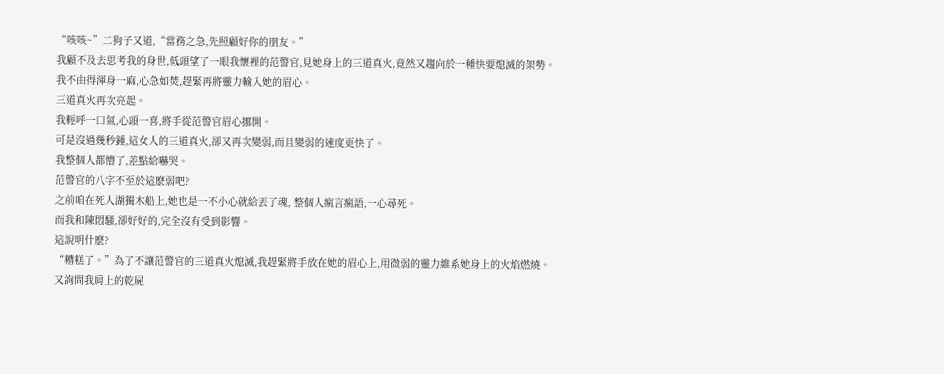“咳咳~”二狗子又道,“當務之急,先照顧好你的朋友。”
我顧不及去思考我的身世,低頭望了一眼我懷裡的范警官,見她身上的三道真火,竟然又趨向於一種快要熄滅的架勢。
我不由得渾身一麻,心急如焚,趕緊再將靈力輸入她的眉心。
三道真火再次亮起。
我輕呼一口氣,心頭一喜,將手從范警官眉心挪開。
可是沒過幾秒鍾,這女人的三道真火,卻又再次變弱,而且變弱的速度更快了。
我整個人都懵了,差點給嚇哭。
范警官的八字不至於這麽弱吧?
之前咱在死人湖獨木船上,她也是一不小心就給丟了魂, 整個人瘋言瘋語,一心尋死。
而我和陳悶騷,卻好好的,完全沒有受到影響。
這說明什麽?
“糟糕了。”為了不讓范警官的三道真火熄滅,我趕緊將手放在她的眉心上,用微弱的靈力維系她身上的火焰燃燒。
又詢問我肩上的乾屍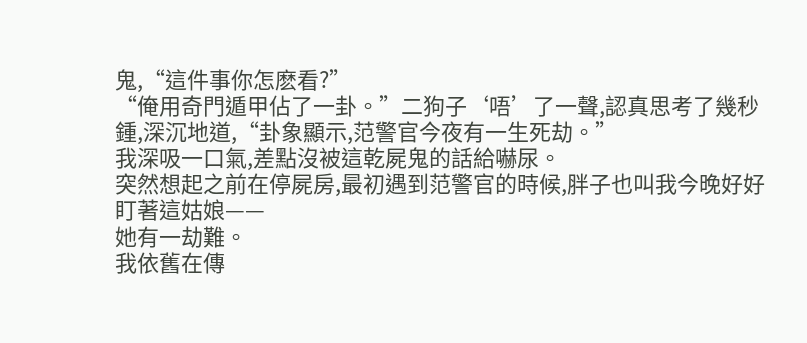鬼,“這件事你怎麽看?”
“俺用奇門遁甲佔了一卦。”二狗子‘唔’了一聲,認真思考了幾秒鍾,深沉地道,“卦象顯示,范警官今夜有一生死劫。”
我深吸一口氣,差點沒被這乾屍鬼的話給嚇尿。
突然想起之前在停屍房,最初遇到范警官的時候,胖子也叫我今晚好好盯著這姑娘——
她有一劫難。
我依舊在傳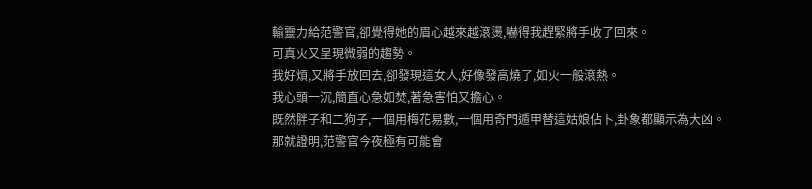輸靈力給范警官,卻覺得她的眉心越來越滾燙,嚇得我趕緊將手收了回來。
可真火又呈現微弱的趨勢。
我好煩,又將手放回去,卻發現這女人,好像發高燒了,如火一般滾熱。
我心頭一沉,簡直心急如焚,著急害怕又擔心。
既然胖子和二狗子,一個用梅花易數,一個用奇門遁甲替這姑娘佔卜,卦象都顯示為大凶。
那就證明,范警官今夜極有可能會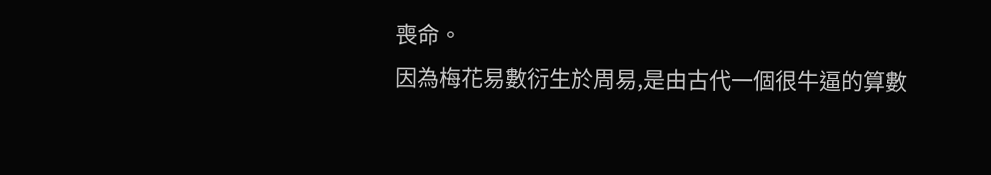喪命。
因為梅花易數衍生於周易,是由古代一個很牛逼的算數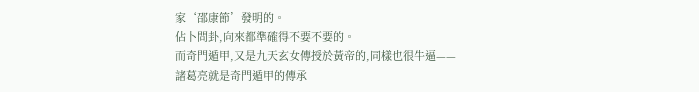家‘邵康節’發明的。
佔卜問卦,向來都準確得不要不要的。
而奇門遁甲,又是九天玄女傳授於黃帝的,同樣也很牛逼——
諸葛亮就是奇門遁甲的傳承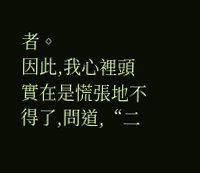者。
因此,我心裡頭實在是慌張地不得了,問道,“二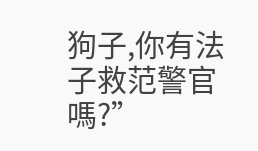狗子,你有法子救范警官嗎?”